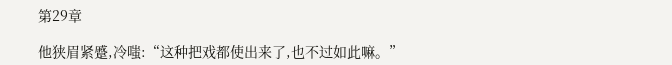第29章

他狭眉紧蹙,冷嗤:“这种把戏都使出来了,也不过如此嘛。”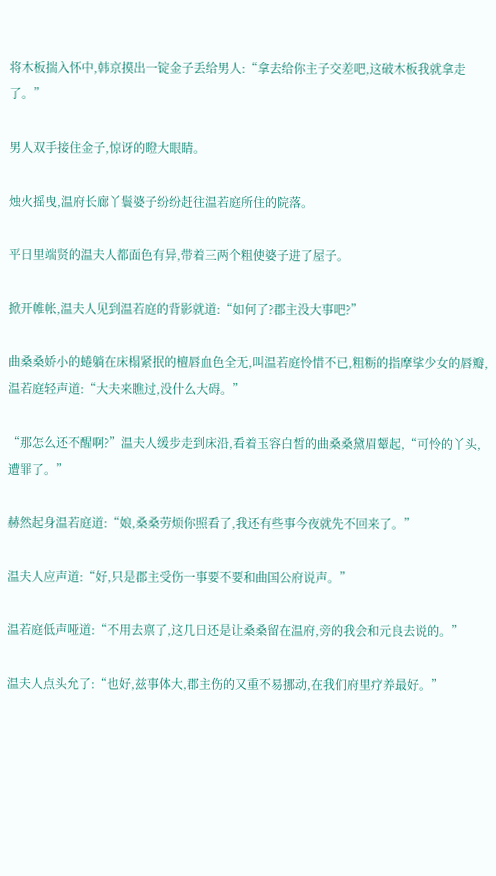将木板揣入怀中,韩京摸出一锭金子丢给男人:“拿去给你主子交差吧,这破木板我就拿走了。”

男人双手接住金子,惊讶的瞪大眼睛。

烛火摇曳,温府长廊丫鬟婆子纷纷赶往温若庭所住的院落。

平日里端贤的温夫人都面色有异,带着三两个粗使婆子进了屋子。

掀开帷帐,温夫人见到温若庭的背影就道:“如何了?郡主没大事吧?”

曲桑桑娇小的蜷躺在床榻紧抿的檀唇血色全无,叫温若庭怜惜不已,粗粝的指摩挲少女的唇瓣,温若庭轻声道:“大夫来瞧过,没什么大碍。”

“那怎么还不醒啊?”温夫人缓步走到床沿,看着玉容白皙的曲桑桑黛眉颦起,“可怜的丫头,遭罪了。”

赫然起身温若庭道:“娘,桑桑劳烦你照看了,我还有些事今夜就先不回来了。”

温夫人应声道:“好,只是郡主受伤一事要不要和曲国公府说声。”

温若庭低声哑道:“不用去禀了,这几日还是让桑桑留在温府,旁的我会和元良去说的。”

温夫人点头允了:“也好,兹事体大,郡主伤的又重不易挪动,在我们府里疗养最好。”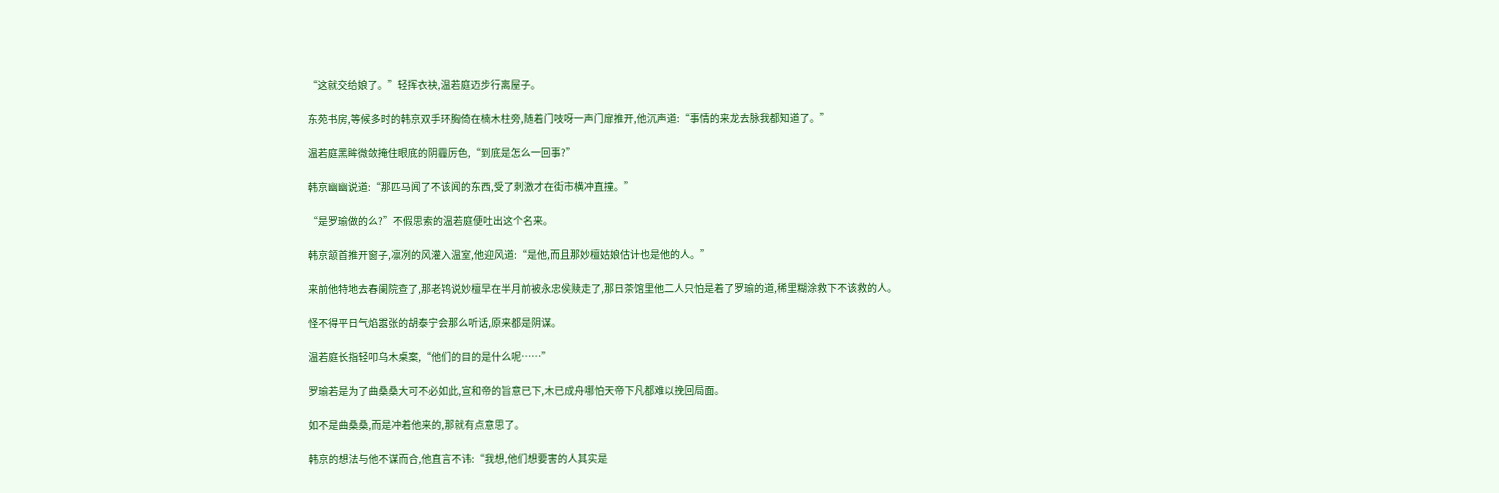“这就交给娘了。”轻挥衣袂,温若庭迈步行离屋子。

东苑书房,等候多时的韩京双手环胸倚在楠木柱旁,随着门吱呀一声门扉推开,他沉声道:“事情的来龙去脉我都知道了。”

温若庭黑眸微敛掩住眼底的阴霾厉色,“到底是怎么一回事?”

韩京幽幽说道:“那匹马闻了不该闻的东西,受了刺激才在街市横冲直撞。”

“是罗瑜做的么?”不假思索的温若庭便吐出这个名来。

韩京颔首推开窗子,凛冽的风灌入温室,他迎风道:“是他,而且那妙檀姑娘估计也是他的人。”

来前他特地去春阑院查了,那老鸨说妙檀早在半月前被永忠侯赎走了,那日茶馆里他二人只怕是着了罗瑜的道,稀里糊涂救下不该救的人。

怪不得平日气焰嚣张的胡泰宁会那么听话,原来都是阴谋。

温若庭长指轻叩乌木桌案,“他们的目的是什么呢……”

罗瑜若是为了曲桑桑大可不必如此,宣和帝的旨意已下,木已成舟哪怕天帝下凡都难以挽回局面。

如不是曲桑桑,而是冲着他来的,那就有点意思了。

韩京的想法与他不谋而合,他直言不讳:“我想,他们想要害的人其实是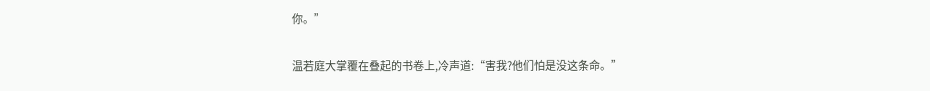你。”

温若庭大掌覆在叠起的书卷上,冷声道:“害我?他们怕是没这条命。”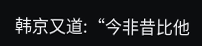韩京又道:“今非昔比他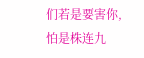们若是要害你,怕是株连九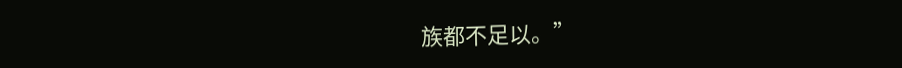族都不足以。”